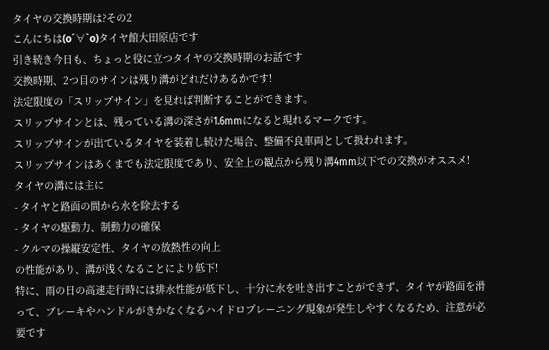タイヤの交換時期は?その2
こんにちは(о´∀`о)タイヤ館大田原店です
引き続き今日も、ちょっと役に立つタイヤの交換時期のお話です
交換時期、2つ目のサインは残り溝がどれだけあるかです!
法定限度の「スリップサイン」を見れば判断することができます。
スリップサインとは、残っている溝の深さが1.6mmになると現れるマークです。
スリップサインが出ているタイヤを装着し続けた場合、整備不良車両として扱われます。
スリップサインはあくまでも法定限度であり、安全上の観点から残り溝4mm以下での交換がオススメ!
タイヤの溝には主に
- タイヤと路面の間から水を除去する
- タイヤの駆動力、制動力の確保
- クルマの操縦安定性、タイヤの放熱性の向上
の性能があり、溝が浅くなることにより低下!
特に、雨の日の高速走行時には排水性能が低下し、十分に水を吐き出すことができず、タイヤが路面を滑って、ブレーキやハンドルがきかなくなるハイドロプレーニング現象が発生しやすくなるため、注意が必要です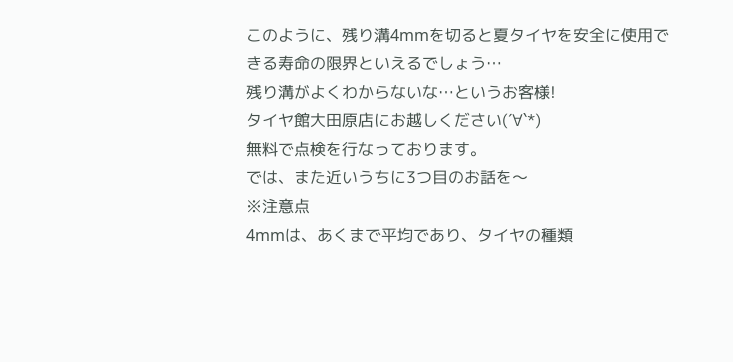このように、残り溝4mmを切ると夏タイヤを安全に使用できる寿命の限界といえるでしょう…
残り溝がよくわからないな…というお客様!
タイヤ館大田原店にお越しください(´∀`*)
無料で点検を行なっております。
では、また近いうちに3つ目のお話を〜
※注意点
4mmは、あくまで平均であり、タイヤの種類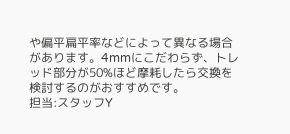や偏平扁平率などによって異なる場合があります。4mmにこだわらず、トレッド部分が50%ほど摩耗したら交換を検討するのがおすすめです。
担当:スタッフY